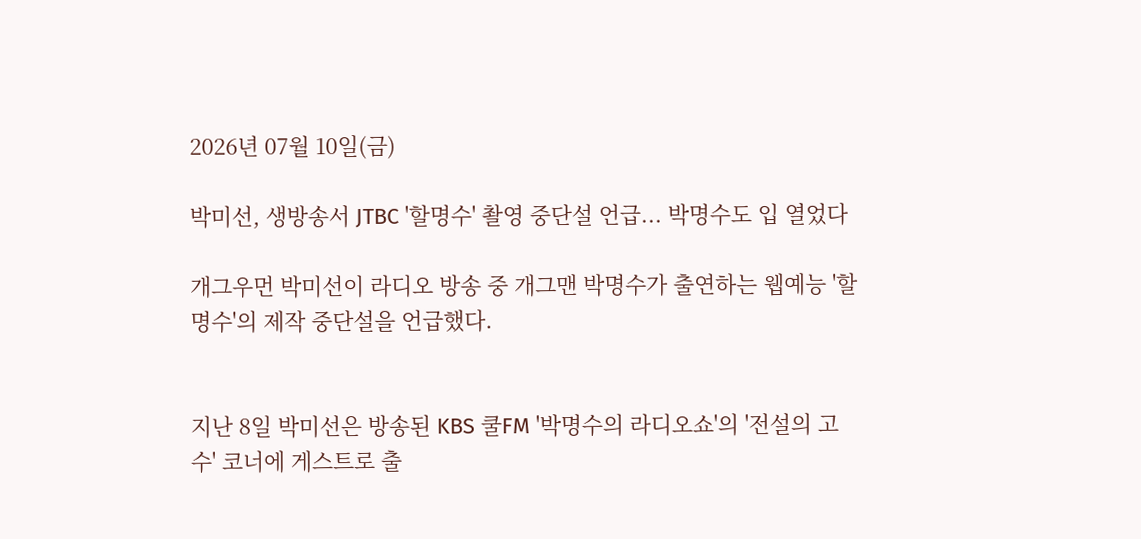2026년 07월 10일(금)

박미선, 생방송서 JTBC '할명수' 촬영 중단설 언급... 박명수도 입 열었다

개그우먼 박미선이 라디오 방송 중 개그맨 박명수가 출연하는 웹예능 '할명수'의 제작 중단설을 언급했다.


지난 8일 박미선은 방송된 KBS 쿨FM '박명수의 라디오쇼'의 '전설의 고수' 코너에 게스트로 출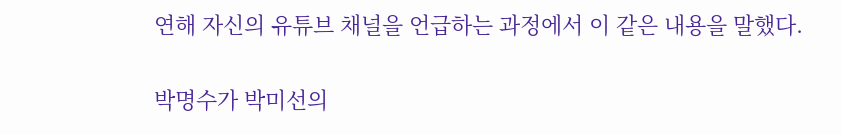연해 자신의 유튜브 채널을 언급하는 과정에서 이 같은 내용을 말했다.


박명수가 박미선의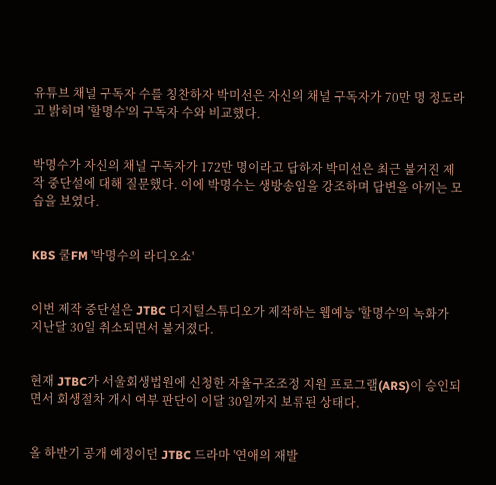유튜브 채널 구독자 수를 칭찬하자 박미선은 자신의 채널 구독자가 70만 명 정도라고 밝히며 '할명수'의 구독자 수와 비교했다.


박명수가 자신의 채널 구독자가 172만 명이라고 답하자 박미선은 최근 불거진 제작 중단설에 대해 질문했다. 이에 박명수는 생방송임을 강조하며 답변을 아끼는 모습을 보였다.


KBS 쿨FM '박명수의 라디오쇼'


이번 제작 중단설은 JTBC 디지털스튜디오가 제작하는 웹예능 '할명수'의 녹화가 지난달 30일 취소되면서 불거졌다.


현재 JTBC가 서울회생법원에 신청한 자율구조조정 지원 프로그램(ARS)이 승인되면서 회생절차 개시 여부 판단이 이달 30일까지 보류된 상태다.


올 하반기 공개 예정이던 JTBC 드라마 '연애의 재발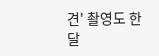견' 촬영도 한 달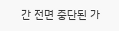간 전면 중단된 가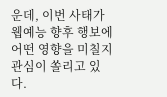운데, 이번 사태가 웹예능 향후 행보에 어떤 영향을 미칠지 관심이 쏠리고 있다.